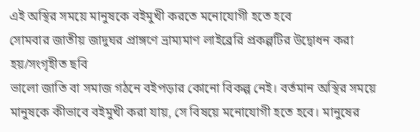এই অস্থির সময়ে মানুষকে বইমুখী করতে মনোযোগী হতে হবে
সোমবার জাতীয় জাদুঘর প্রাঙ্গণে ভ্রাম্যমাণ লাইব্রেরি প্রকল্পটির উদ্বোধন করা হয়/সংগৃহীত ছবি
ভালো জাতি বা সমাজ গঠনে বইপড়ার কোনো বিকল্প নেই। বর্তমান অস্থির সময়ে মানুষকে কীভাবে বইমুখী করা যায়, সে বিষয়ে মনোযোগী হতে হবে। মানুষের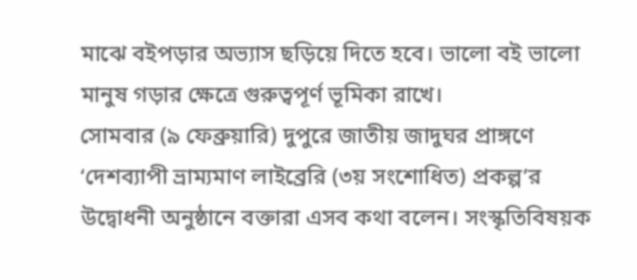মাঝে বইপড়ার অভ্যাস ছড়িয়ে দিতে হবে। ভালো বই ভালো মানুষ গড়ার ক্ষেত্রে গুরুত্বপূর্ণ ভূমিকা রাখে।
সোমবার (৯ ফেব্রুয়ারি) দুপুরে জাতীয় জাদুঘর প্রাঙ্গণে ‘দেশব্যাপী ভ্রাম্যমাণ লাইব্রেরি (৩য় সংশোধিত) প্রকল্প’র উদ্বোধনী অনুষ্ঠানে বক্তারা এসব কথা বলেন। সংস্কৃতিবিষয়ক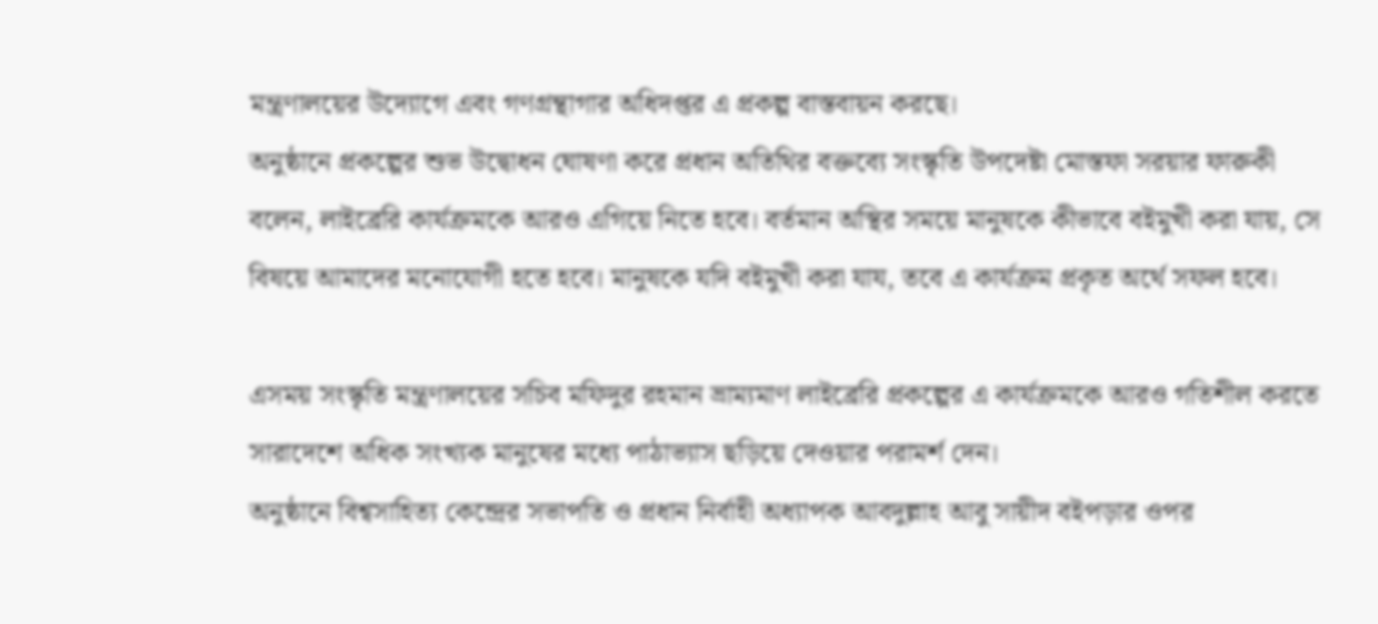মন্ত্রণালয়ের উদ্যোগে এবং গণগ্রন্থাগার অধিদপ্তর এ প্রকল্প বাস্তবায়ন করছে।
অনুষ্ঠানে প্রকল্পের শুভ উদ্বোধন ঘোষণা করে প্রধান অতিথির বক্তব্যে সংস্কৃতি উপদেষ্টা মোস্তফা সরয়ার ফারুকী বলেন, লাইব্রেরি কার্যক্রমকে আরও এগিয়ে নিতে হবে। বর্তমান অস্থির সময়ে মানুষকে কীভাবে বইমুখী করা যায়, সে বিষয়ে আমাদের মনোযোগী হতে হবে। মানুষকে যদি বইমুখী করা যায, তবে এ কার্যক্রম প্রকৃত অর্থে সফল হবে।

এসময় সংস্কৃতি মন্ত্রণালয়ের সচিব মফিদুর রহমান ভ্রাম্যমাণ লাইব্রেরি প্রকল্পের এ কার্যক্রমকে আরও গতিশীল করতে সারাদেশে অধিক সংখ্যক মানুষের মধ্যে পাঠাভ্যাস ছড়িয়ে দেওয়ার পরামর্শ দেন।
অনুষ্ঠানে বিশ্বসাহিত্য কেন্দ্রের সভাপতি ও প্রধান নির্বাহী অধ্যাপক আবদুল্লাহ আবু সায়ীদ বইপড়ার ওপর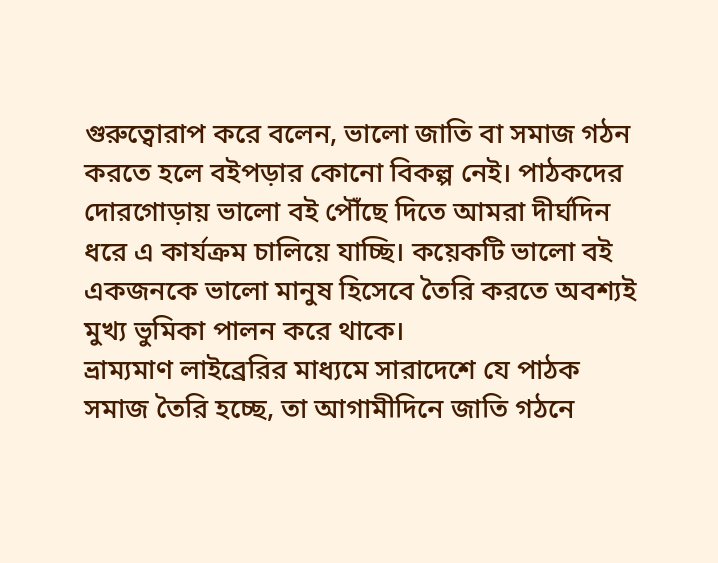গুরুত্বোরাপ করে বলেন, ভালো জাতি বা সমাজ গঠন করতে হলে বইপড়ার কোনো বিকল্প নেই। পাঠকদের দোরগোড়ায় ভালো বই পৌঁছে দিতে আমরা দীর্ঘদিন ধরে এ কার্যক্রম চালিয়ে যাচ্ছি। কয়েকটি ভালো বই একজনকে ভালো মানুষ হিসেবে তৈরি করতে অবশ্যই মুখ্য ভুমিকা পালন করে থাকে।
ভ্রাম্যমাণ লাইব্রেরির মাধ্যমে সারাদেশে যে পাঠক সমাজ তৈরি হচ্ছে, তা আগামীদিনে জাতি গঠনে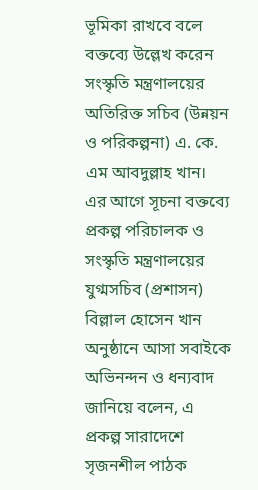ভূমিকা রাখবে বলে বক্তব্যে উল্লেখ করেন সংস্কৃতি মন্ত্রণালয়ের অতিরিক্ত সচিব (উন্নয়ন ও পরিকল্পনা) এ. কে. এম আবদুল্লাহ খান।
এর আগে সূচনা বক্তব্যে প্রকল্প পরিচালক ও সংস্কৃতি মন্ত্রণালয়ের যুগ্মসচিব (প্রশাসন) বিল্লাল হোসেন খান অনুষ্ঠানে আসা সবাইকে অভিনন্দন ও ধন্যবাদ জানিয়ে বলেন, এ প্রকল্প সারাদেশে সৃজনশীল পাঠক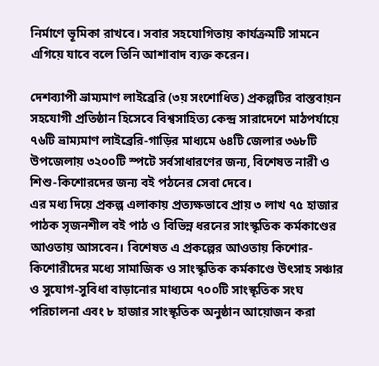নির্মাণে ভূমিকা রাখবে। সবার সহযোগিতায় কার্যক্রমটি সামনে এগিয়ে যাবে বলে তিনি আশাবাদ ব্যক্ত করেন।

দেশব্যাপী ভ্রাম্যমাণ লাইব্রেরি (৩য় সংশোধিত) প্রকল্পটির বাস্তবায়ন সহযোগী প্রতিষ্ঠান হিসেবে বিশ্বসাহিত্য কেন্দ্র সারাদেশে মাঠপর্যায়ে ৭৬টি ভ্রাম্যমাণ লাইব্রেরি-গাড়ির মাধ্যমে ৬৪টি জেলার ৩৬৮টি উপজেলায় ৩২০০টি স্পটে সর্বসাধারণের জন্য, বিশেষত নারী ও শিশু-কিশোরদের জন্য বই পঠনের সেবা দেবে।
এর মধ্য দিয়ে প্রকল্প এলাকায় প্রত্যক্ষভাবে প্রায় ৩ লাখ ৭৫ হাজার পাঠক সৃজনশীল বই পাঠ ও বিভিন্ন ধরনের সাংস্কৃতিক কর্মকাণ্ডের আওতায় আসবেন। বিশেষত এ প্রকল্পের আওতায় কিশোর-কিশোরীদের মধ্যে সামাজিক ও সাংস্কৃতিক কর্মকাণ্ডে উৎসাহ সঞ্চার ও সুযোগ-সুবিধা বাড়ানোর মাধ্যমে ৭০০টি সাংস্কৃতিক সংঘ পরিচালনা এবং ৮ হাজার সাংস্কৃতিক অনুষ্ঠান আয়োজন করা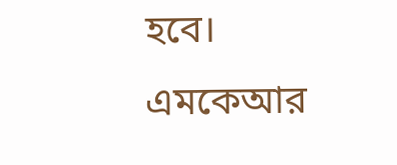হবে।
এমকেআর